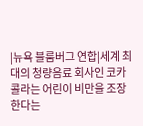|뉴욕 블룸버그 연합|세계 최대의 청량음료 회사인 코카콜라는 어린이 비만을 조장한다는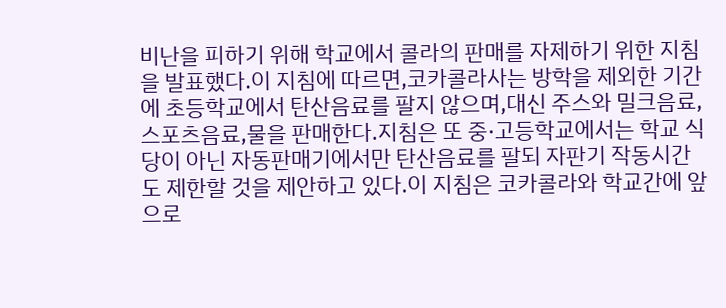비난을 피하기 위해 학교에서 콜라의 판매를 자제하기 위한 지침을 발표했다.이 지침에 따르면,코카콜라사는 방학을 제외한 기간에 초등학교에서 탄산음료를 팔지 않으며,대신 주스와 밀크음료,스포츠음료,물을 판매한다.지침은 또 중·고등학교에서는 학교 식당이 아닌 자동판매기에서만 탄산음료를 팔되 자판기 작동시간도 제한할 것을 제안하고 있다.이 지침은 코카콜라와 학교간에 앞으로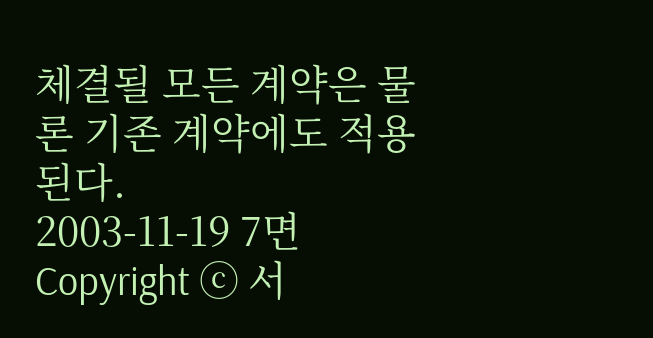체결될 모든 계약은 물론 기존 계약에도 적용된다.
2003-11-19 7면
Copyright ⓒ 서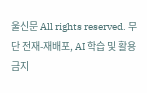울신문 All rights reserved. 무단 전재-재배포, AI 학습 및 활용 금지